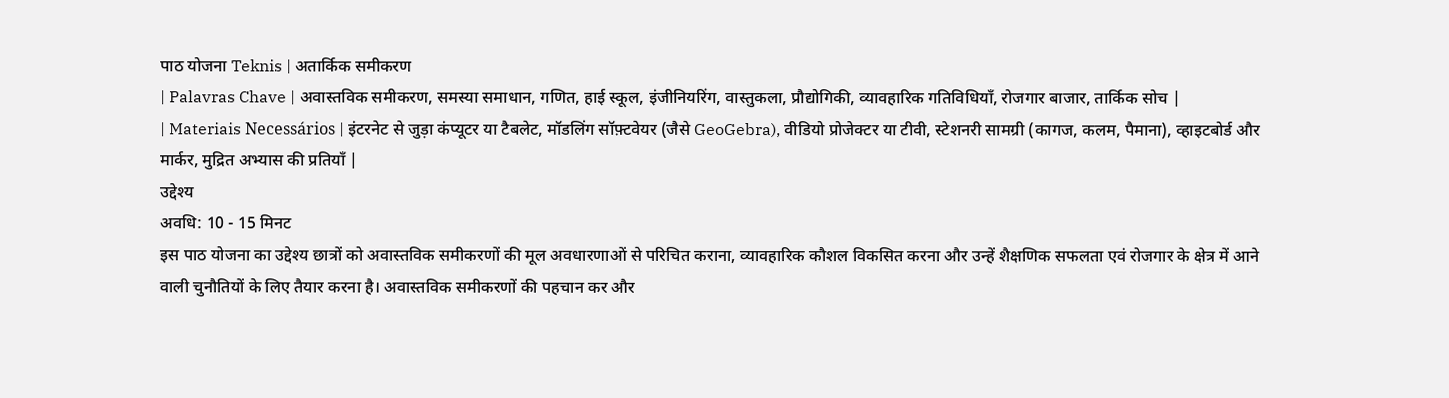पाठ योजना Teknis | अतार्किक समीकरण
| Palavras Chave | अवास्तविक समीकरण, समस्या समाधान, गणित, हाई स्कूल, इंजीनियरिंग, वास्तुकला, प्रौद्योगिकी, व्यावहारिक गतिविधियाँ, रोजगार बाजार, तार्किक सोच |
| Materiais Necessários | इंटरनेट से जुड़ा कंप्यूटर या टैबलेट, मॉडलिंग सॉफ़्टवेयर (जैसे GeoGebra), वीडियो प्रोजेक्टर या टीवी, स्टेशनरी सामग्री (कागज, कलम, पैमाना), व्हाइटबोर्ड और मार्कर, मुद्रित अभ्यास की प्रतियाँ |
उद्देश्य
अवधि: 10 - 15 मिनट
इस पाठ योजना का उद्देश्य छात्रों को अवास्तविक समीकरणों की मूल अवधारणाओं से परिचित कराना, व्यावहारिक कौशल विकसित करना और उन्हें शैक्षणिक सफलता एवं रोजगार के क्षेत्र में आने वाली चुनौतियों के लिए तैयार करना है। अवास्तविक समीकरणों की पहचान कर और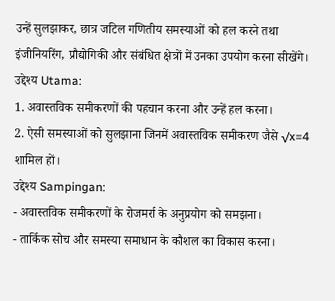उन्हें सुलझाकर, छात्र जटिल गणितीय समस्याओं को हल करने तथा इंजीनियरिंग, प्रौद्योगिकी और संबंधित क्षेत्रों में उनका उपयोग करना सीखेंगे।
उद्देश्य Utama:
1. अवास्तविक समीकरणों की पहचान करना और उन्हें हल करना।
2. ऐसी समस्याओं को सुलझाना जिनमें अवास्तविक समीकरण जैसे √x=4 शामिल हों।
उद्देश्य Sampingan:
- अवास्तविक समीकरणों के रोजमर्रा के अनुप्रयोग को समझना।
- तार्किक सोच और समस्या समाधान के कौशल का विकास करना।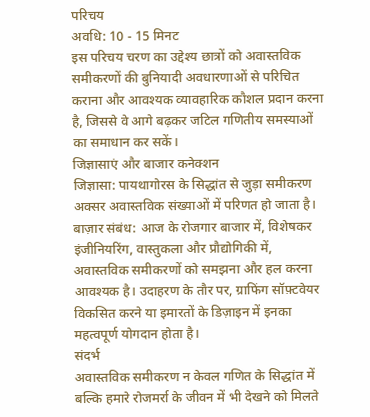परिचय
अवधि: 10 - 15 मिनट
इस परिचय चरण का उद्देश्य छात्रों को अवास्तविक समीकरणों की बुनियादी अवधारणाओं से परिचित कराना और आवश्यक व्यावहारिक कौशल प्रदान करना है, जिससे वे आगे बढ़कर जटिल गणितीय समस्याओं का समाधान कर सकें।
जिज्ञासाएं और बाजार कनेक्शन
जिज्ञासा: पायथागोरस के सिद्धांत से जुड़ा समीकरण अक्सर अवास्तविक संख्याओं में परिणत हो जाता है। बाज़ार संबंध: आज के रोजगार बाजार में, विशेषकर इंजीनियरिंग, वास्तुकला और प्रौद्योगिकी में, अवास्तविक समीकरणों को समझना और हल करना आवश्यक है। उदाहरण के तौर पर, ग्राफिंग सॉफ़्टवेयर विकसित करने या इमारतों के डिज़ाइन में इनका महत्वपूर्ण योगदान होता है।
संदर्भ
अवास्तविक समीकरण न केवल गणित के सिद्धांत में बल्कि हमारे रोजमर्रा के जीवन में भी देखने को मिलते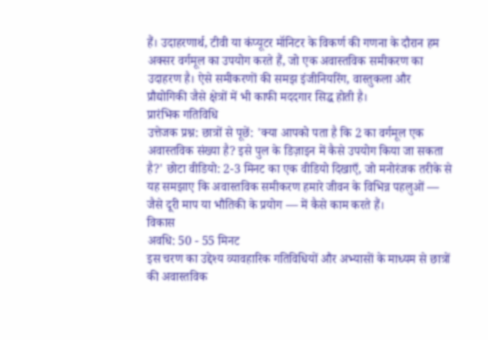हैं। उदाहरणार्थ, टीवी या कंप्यूटर मॉनिटर के विकर्ण की गणना के दौरान हम अक्सर वर्गमूल का उपयोग करते हैं, जो एक अवास्तविक समीकरण का उदाहरण है। ऐसे समीकरणों की समझ इंजीनियरिंग, वास्तुकला और प्रौद्योगिकी जैसे क्षेत्रों में भी काफी मददगार सिद्ध होती है।
प्रारंभिक गतिविधि
उत्तेजक प्रश्न: छात्रों से पूछें: 'क्या आपको पता है कि 2 का वर्गमूल एक अवास्तविक संख्या है? इसे पुल के डिज़ाइन में कैसे उपयोग किया जा सकता है?' छोटा वीडियो: 2-3 मिनट का एक वीडियो दिखाएँ, जो मनोरंजक तरीके से यह समझाए कि अवास्तविक समीकरण हमारे जीवन के विभिन्न पहलुओं — जैसे दूरी माप या भौतिकी के प्रयोग — में कैसे काम करते हैं।
विकास
अवधि: 50 - 55 मिनट
इस चरण का उद्देश्य व्यावहारिक गतिविधियों और अभ्यासों के माध्यम से छात्रों की अवास्तविक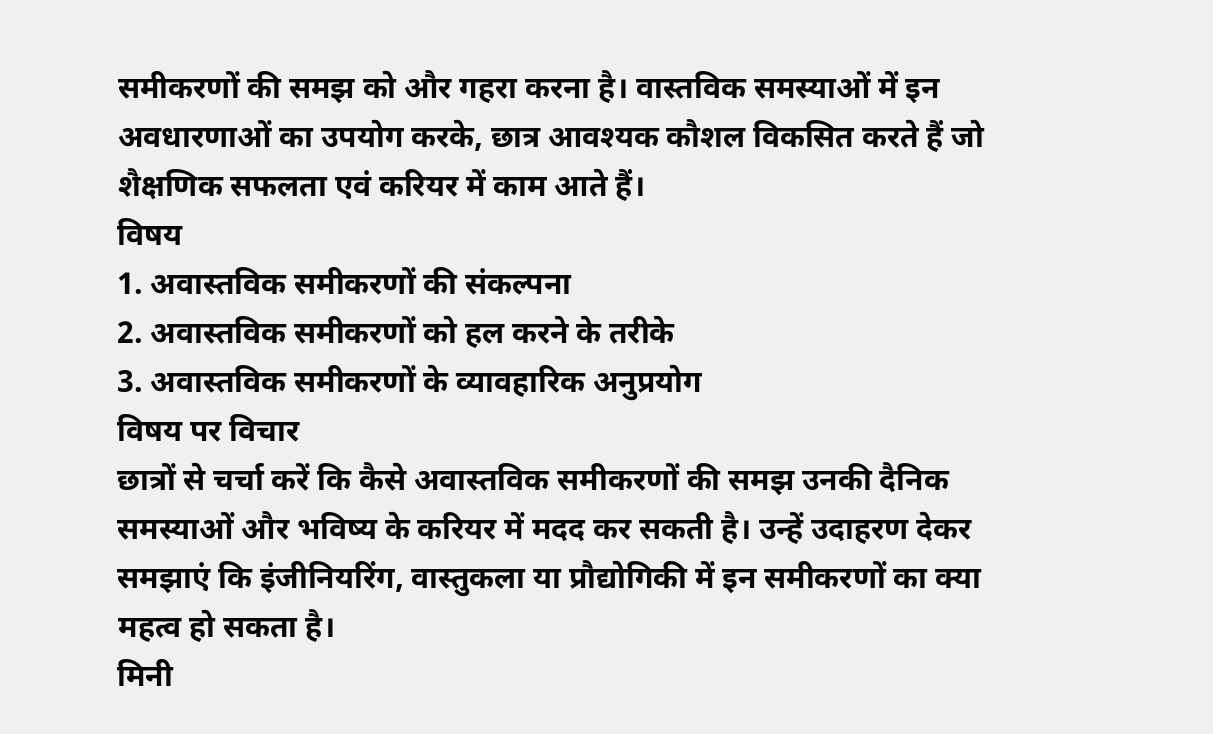समीकरणों की समझ को और गहरा करना है। वास्तविक समस्याओं में इन अवधारणाओं का उपयोग करके, छात्र आवश्यक कौशल विकसित करते हैं जो शैक्षणिक सफलता एवं करियर में काम आते हैं।
विषय
1. अवास्तविक समीकरणों की संकल्पना
2. अवास्तविक समीकरणों को हल करने के तरीके
3. अवास्तविक समीकरणों के व्यावहारिक अनुप्रयोग
विषय पर विचार
छात्रों से चर्चा करें कि कैसे अवास्तविक समीकरणों की समझ उनकी दैनिक समस्याओं और भविष्य के करियर में मदद कर सकती है। उन्हें उदाहरण देकर समझाएं कि इंजीनियरिंग, वास्तुकला या प्रौद्योगिकी में इन समीकरणों का क्या महत्व हो सकता है।
मिनी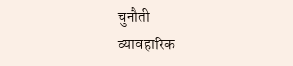चुनौती
व्यावहारिक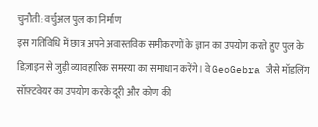चुनौती: वर्चुअल पुल का निर्माण
इस गतिविधि में छात्र अपने अवास्तविक समीकरणों के ज्ञान का उपयोग करते हुए पुल के डिज़ाइन से जुड़ी व्यावहारिक समस्या का समाधान करेंगे। वे GeoGebra जैसे मॉडलिंग सॉफ़्टवेयर का उपयोग करके दूरी और कोण की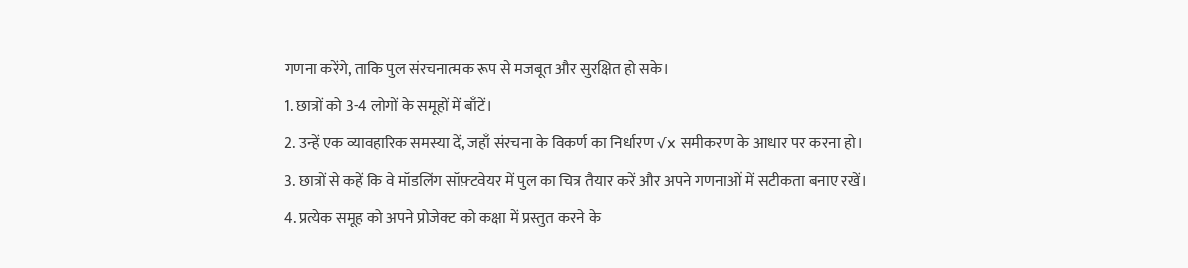गणना करेंगे, ताकि पुल संरचनात्मक रूप से मजबूत और सुरक्षित हो सके।
1. छात्रों को 3-4 लोगों के समूहों में बाँटें।
2. उन्हें एक व्यावहारिक समस्या दें, जहाँ संरचना के विकर्ण का निर्धारण √x समीकरण के आधार पर करना हो।
3. छात्रों से कहें कि वे मॉडलिंग सॉफ़्टवेयर में पुल का चित्र तैयार करें और अपने गणनाओं में सटीकता बनाए रखें।
4. प्रत्येक समूह को अपने प्रोजेक्ट को कक्षा में प्रस्तुत करने के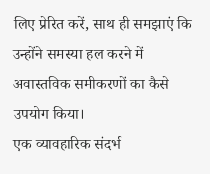लिए प्रेरित करें, साथ ही समझाएं कि उन्होंने समस्या हल करने में अवास्तविक समीकरणों का कैसे उपयोग किया।
एक व्यावहारिक संदर्भ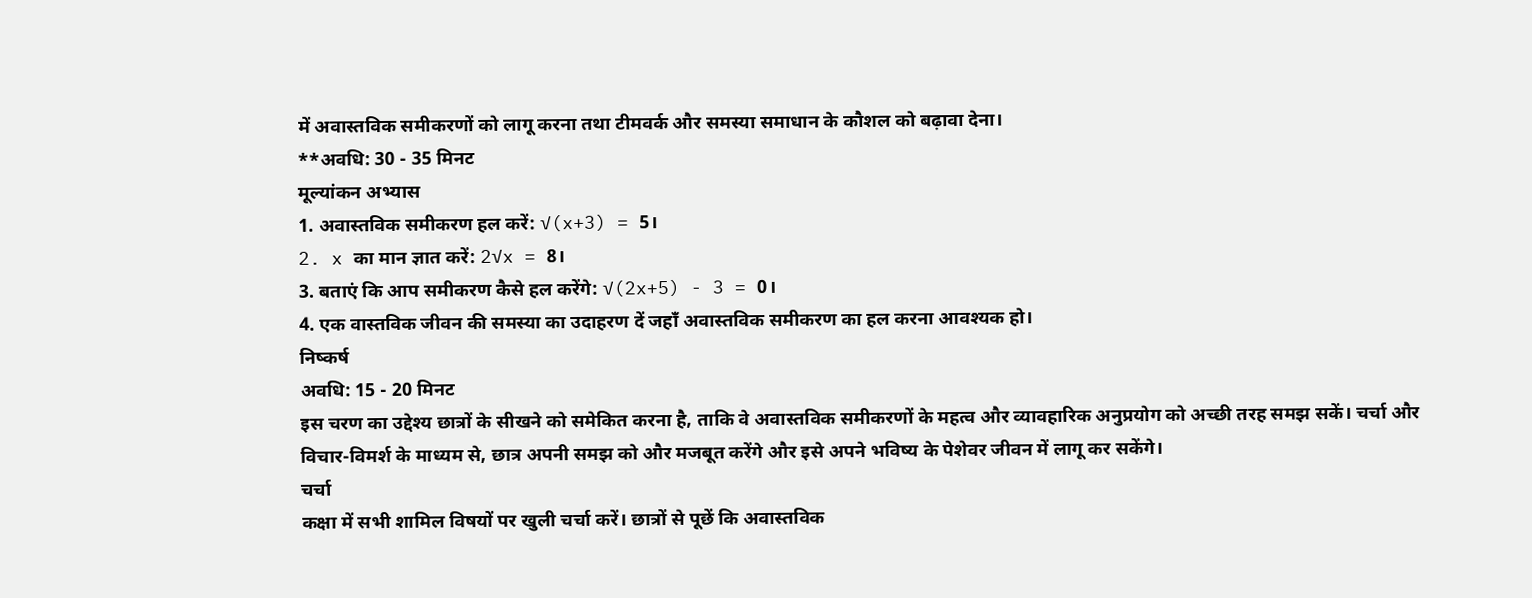में अवास्तविक समीकरणों को लागू करना तथा टीमवर्क और समस्या समाधान के कौशल को बढ़ावा देना।
**अवधि: 30 - 35 मिनट
मूल्यांकन अभ्यास
1. अवास्तविक समीकरण हल करें: √(x+3) = 5।
2. x का मान ज्ञात करें: 2√x = 8।
3. बताएं कि आप समीकरण कैसे हल करेंगे: √(2x+5) - 3 = 0।
4. एक वास्तविक जीवन की समस्या का उदाहरण दें जहाँ अवास्तविक समीकरण का हल करना आवश्यक हो।
निष्कर्ष
अवधि: 15 - 20 मिनट
इस चरण का उद्देश्य छात्रों के सीखने को समेकित करना है, ताकि वे अवास्तविक समीकरणों के महत्व और व्यावहारिक अनुप्रयोग को अच्छी तरह समझ सकें। चर्चा और विचार-विमर्श के माध्यम से, छात्र अपनी समझ को और मजबूत करेंगे और इसे अपने भविष्य के पेशेवर जीवन में लागू कर सकेंगे।
चर्चा
कक्षा में सभी शामिल विषयों पर खुली चर्चा करें। छात्रों से पूछें कि अवास्तविक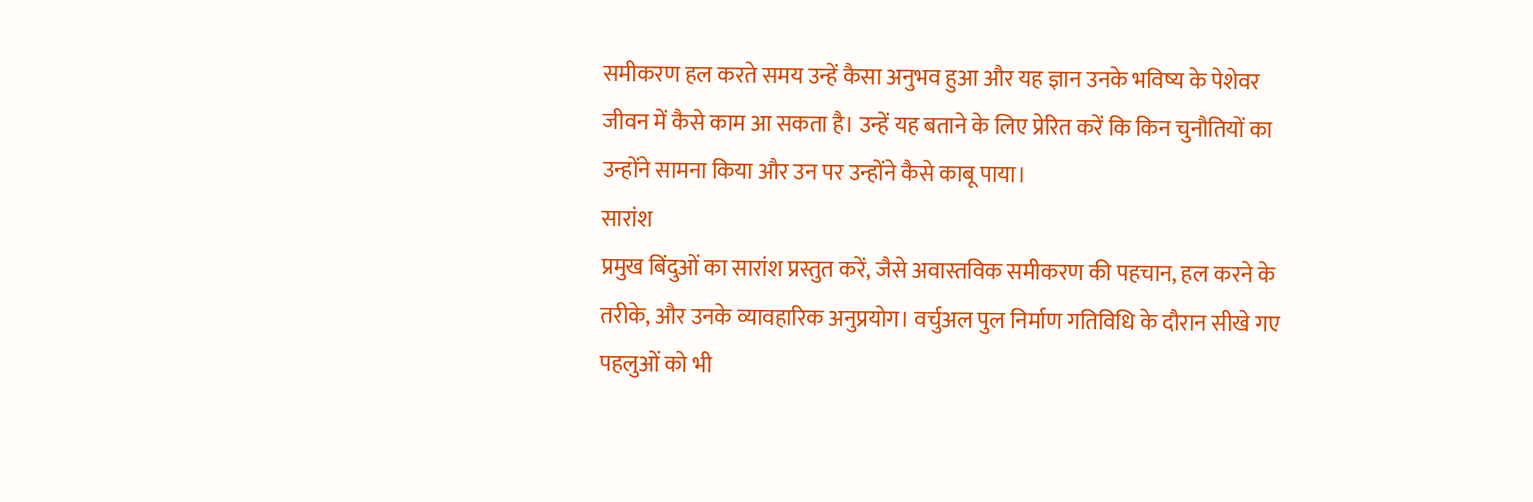समीकरण हल करते समय उन्हें कैसा अनुभव हुआ और यह ज्ञान उनके भविष्य के पेशेवर जीवन में कैसे काम आ सकता है। उन्हें यह बताने के लिए प्रेरित करें कि किन चुनौतियों का उन्होंने सामना किया और उन पर उन्होंने कैसे काबू पाया।
सारांश
प्रमुख बिंदुओं का सारांश प्रस्तुत करें, जैसे अवास्तविक समीकरण की पहचान, हल करने के तरीके, और उनके व्यावहारिक अनुप्रयोग। वर्चुअल पुल निर्माण गतिविधि के दौरान सीखे गए पहलुओं को भी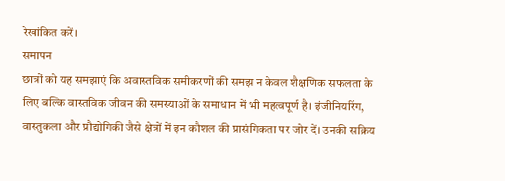रेखांकित करें।
समापन
छात्रों को यह समझाएं कि अवास्तविक समीकरणों की समझ न केवल शैक्षणिक सफलता के लिए बल्कि वास्तविक जीवन की समस्याओं के समाधान में भी महत्वपूर्ण है। इंजीनियरिंग, वास्तुकला और प्रौद्योगिकी जैसे क्षेत्रों में इन कौशल की प्रासंगिकता पर जोर दें। उनकी सक्रिय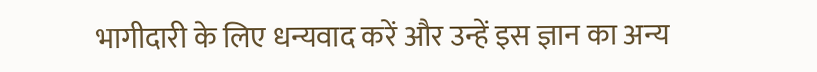भागीदारी के लिए धन्यवाद करें और उन्हें इस ज्ञान का अन्य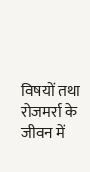विषयों तथा रोजमर्रा के जीवन में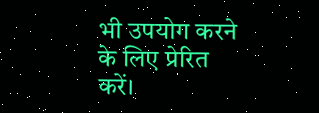भी उपयोग करने के लिए प्रेरित करें।